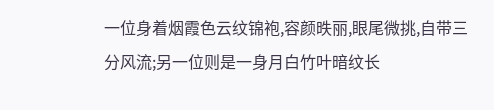一位身着烟霞色云纹锦袍,容颜昳丽,眼尾微挑,自带三分风流;另一位则是一身月白竹叶暗纹长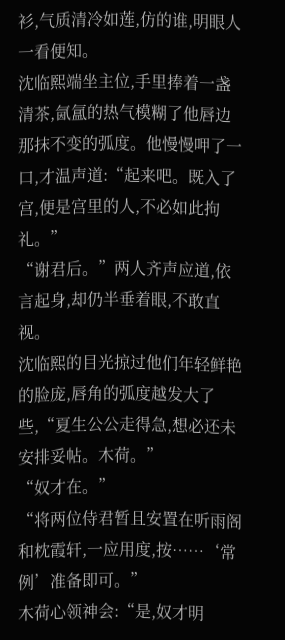衫,气质清冷如莲,仿的谁,明眼人一看便知。
沈临熙端坐主位,手里捧着一盏清茶,氤氲的热气模糊了他唇边那抹不变的弧度。他慢慢呷了一口,才温声道:“起来吧。既入了宫,便是宫里的人,不必如此拘礼。”
“谢君后。”两人齐声应道,依言起身,却仍半垂着眼,不敢直视。
沈临熙的目光掠过他们年轻鲜艳的脸庞,唇角的弧度越发大了些,“夏生公公走得急,想必还未安排妥帖。木荷。”
“奴才在。”
“将两位侍君暂且安置在听雨阁和枕霞轩,一应用度,按……‘常例’准备即可。”
木荷心领神会:“是,奴才明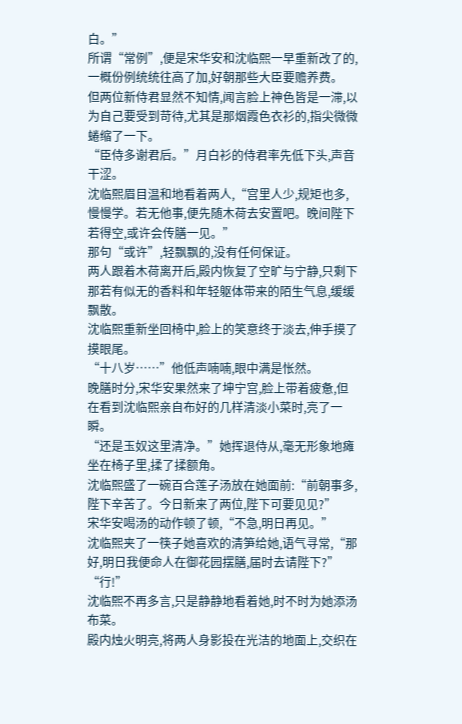白。”
所谓“常例”,便是宋华安和沈临熙一早重新改了的,一概份例统统往高了加,好朝那些大臣要赡养费。
但两位新侍君显然不知情,闻言脸上神色皆是一滞,以为自己要受到苛待,尤其是那烟霞色衣衫的,指尖微微蜷缩了一下。
“臣侍多谢君后。”月白衫的侍君率先低下头,声音干涩。
沈临熙眉目温和地看着两人,“宫里人少,规矩也多,慢慢学。若无他事,便先随木荷去安置吧。晚间陛下若得空,或许会传膳一见。”
那句“或许”,轻飘飘的,没有任何保证。
两人跟着木荷离开后,殿内恢复了空旷与宁静,只剩下那若有似无的香料和年轻躯体带来的陌生气息,缓缓飘散。
沈临熙重新坐回椅中,脸上的笑意终于淡去,伸手摸了摸眼尾。
“十八岁……”他低声喃喃,眼中满是怅然。
晚膳时分,宋华安果然来了坤宁宫,脸上带着疲惫,但在看到沈临熙亲自布好的几样清淡小菜时,亮了一瞬。
“还是玉奴这里清净。”她挥退侍从,毫无形象地瘫坐在椅子里,揉了揉额角。
沈临熙盛了一碗百合莲子汤放在她面前:“前朝事多,陛下辛苦了。今日新来了两位,陛下可要见见?”
宋华安喝汤的动作顿了顿,“不急,明日再见。”
沈临熙夹了一筷子她喜欢的清笋给她,语气寻常,“那好,明日我便命人在御花园摆膳,届时去请陛下?”
“行!”
沈临熙不再多言,只是静静地看着她,时不时为她添汤布菜。
殿内烛火明亮,将两人身影投在光洁的地面上,交织在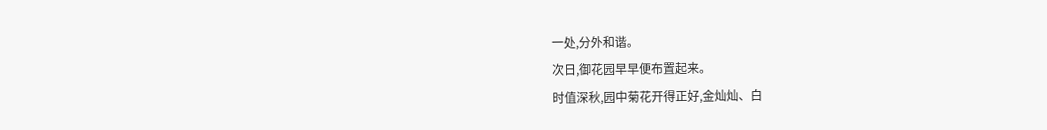一处,分外和谐。
次日,御花园早早便布置起来。
时值深秋,园中菊花开得正好,金灿灿、白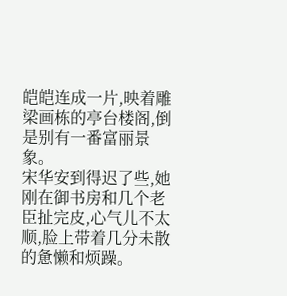皑皑连成一片,映着雕梁画栋的亭台楼阁,倒是别有一番富丽景象。
宋华安到得迟了些,她刚在御书房和几个老臣扯完皮,心气儿不太顺,脸上带着几分未散的惫懒和烦躁。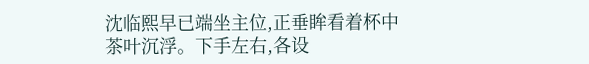沈临熙早已端坐主位,正垂眸看着杯中茶叶沉浮。下手左右,各设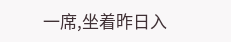一席,坐着昨日入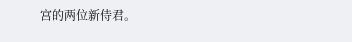宫的两位新侍君。